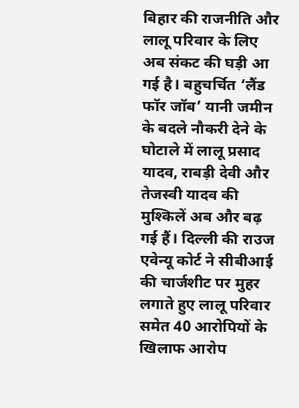बिहार की राजनीति और लालू परिवार के लिए अब संकट की घड़ी आ गई है। बहुचर्चित ‘लैंड फॉर जॉब’ यानी जमीन के बदले नौकरी देने के घोटाले में लालू प्रसाद यादव, राबड़ी देवी और तेजस्वी यादव की मुश्किलें अब और बढ़ गई हैं। दिल्ली की राउज एवेन्यू कोर्ट ने सीबीआई की चार्जशीट पर मुहर लगाते हुए लालू परिवार समेत 40 आरोपियों के खिलाफ आरोप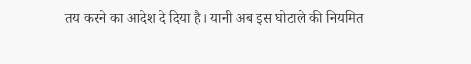तय करने का आदेश दे दिया है। यानी अब इस घोटाले की नियमित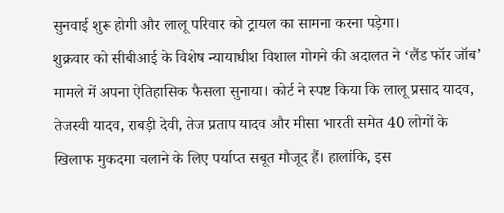सुनवाई शुरू होगी और लालू परिवार को ट्रायल का सामना करना पड़ेगा।
शुक्रवार को सीबीआई के विशेष न्यायाधीश विशाल गोगने की अदालत ने ‘लैंड फॉर जॉब’ मामले में अपना ऐतिहासिक फैसला सुनाया। कोर्ट ने स्पष्ट किया कि लालू प्रसाद यादव, तेजस्वी यादव, राबड़ी देवी, तेज प्रताप यादव और मीसा भारती समेत 40 लोगों के खिलाफ मुकदमा चलाने के लिए पर्याप्त सबूत मौजूद हैं। हालांकि, इस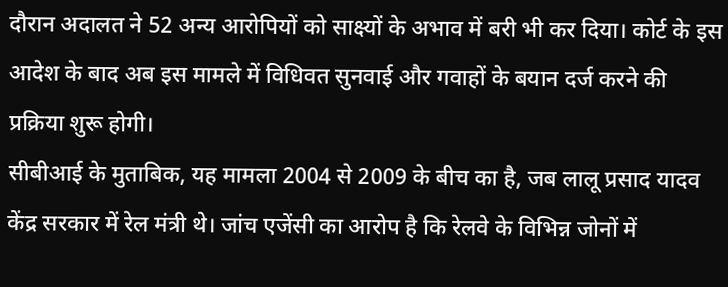दौरान अदालत ने 52 अन्य आरोपियों को साक्ष्यों के अभाव में बरी भी कर दिया। कोर्ट के इस आदेश के बाद अब इस मामले में विधिवत सुनवाई और गवाहों के बयान दर्ज करने की प्रक्रिया शुरू होगी।
सीबीआई के मुताबिक, यह मामला 2004 से 2009 के बीच का है, जब लालू प्रसाद यादव केंद्र सरकार में रेल मंत्री थे। जांच एजेंसी का आरोप है कि रेलवे के विभिन्न जोनों में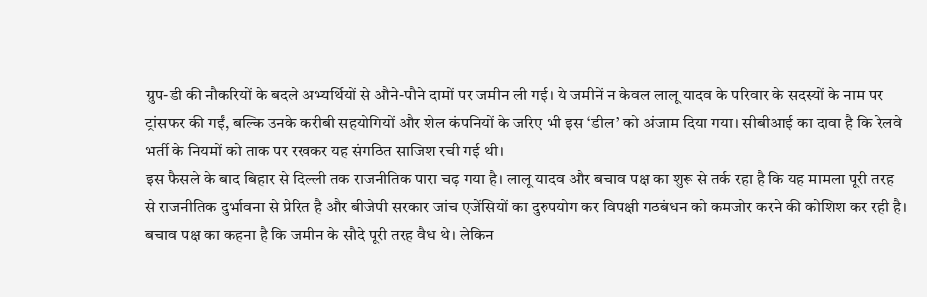ग्रुप-डी की नौकरियों के बदले अभ्यर्थियों से औने-पौने दामों पर जमीन ली गई। ये जमीनें न केवल लालू यादव के परिवार के सदस्यों के नाम पर ट्रांसफर की गईं, बल्कि उनके करीबी सहयोगियों और शेल कंपनियों के जरिए भी इस ‘डील’ को अंजाम दिया गया। सीबीआई का दावा है कि रेलवे भर्ती के नियमों को ताक पर रखकर यह संगठित साजिश रची गई थी।
इस फैसले के बाद बिहार से दिल्ली तक राजनीतिक पारा चढ़ गया है। लालू यादव और बचाव पक्ष का शुरू से तर्क रहा है कि यह मामला पूरी तरह से राजनीतिक दुर्भावना से प्रेरित है और बीजेपी सरकार जांच एजेंसियों का दुरुपयोग कर विपक्षी गठबंधन को कमजोर करने की कोशिश कर रही है। बचाव पक्ष का कहना है कि जमीन के सौदे पूरी तरह वैध थे। लेकिन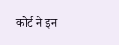कोर्ट ने इन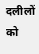दलीलों को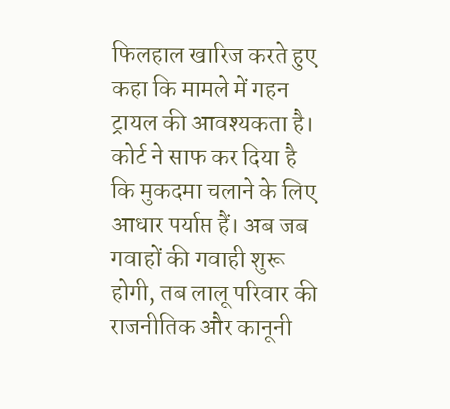फिलहाल खारिज करते हुए कहा कि मामले में गहन ट्रायल की आवश्यकता है।
कोर्ट ने साफ कर दिया है कि मुकदमा चलाने के लिए आधार पर्याप्त हैं। अब जब गवाहों की गवाही शुरू होगी, तब लालू परिवार की राजनीतिक और कानूनी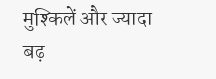मुश्किलें और ज्यादा बढ़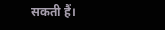सकती हैं।